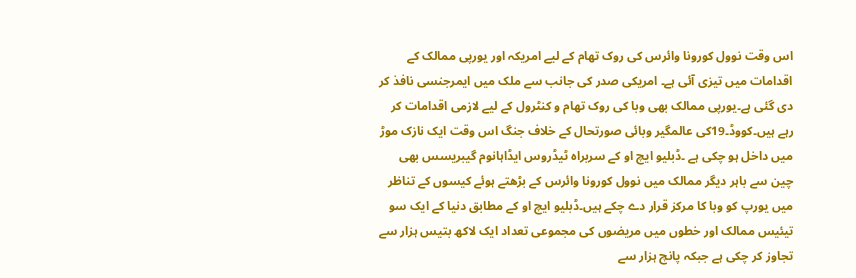اس وقت نوول کورونا وائرس کی روک تھام کے لیے امریکہ اور یورپی ممالک کے اقدامات میں تیزی آئی ہے۔ امریکی صدر کی جانب سے ملک میں ایمرجنسی نافذ کر دی گئی ہے۔یورپی ممالک بھی وبا کی روک تھام و کنٹرول کے لیے لازمی اقدامات کر رہے ہیں۔کووڈ۔19کی عالمگیر وبائی صورتحال کے خلاف جنگ اس وقت ایک نازک موڑ میں داخل ہو چکی ہے ۔ڈبلیو ایچ او کے سربراہ ٹیڈروس ایڈاہانوم گیبریسس بھی چین سے باہر دیگر ممالک میں نوول کورونا وائرس کے بڑھتے ہوئے کیسوں کے تناظر میں یورپ کو وبا کا مرکز قرار دے چکے ہیں۔ڈبلیو ایچ او کے مطابق دنیا کے ایک سو تیئیس ممالک اور خطوں میں مریضوں کی مجموعی تعداد ایک لاکھ بتیس ہزار سے تجاوز کر چکی ہے جبکہ پانچ ہزار سے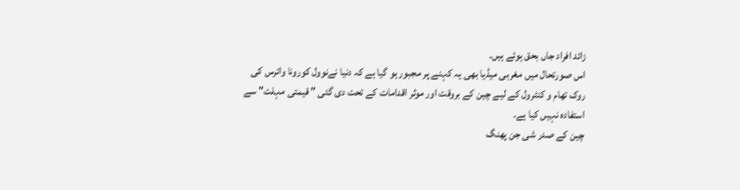زائد افراد جاں بحق ہوئے ہیں۔
اس صورتحال میں مغربی میڈیا بھی یہ کہنے پر مجبور ہو گیا ہے کہ دنیا نےنوول کورونا وائرس کی روک تھام و کنٹرول کے لیے چین کے بروقت اور موثر اقدامات کے تحت دی گئی " قیمتی مہلت" سے استفادہ نہیں کیا ہے۔
چین کے صدر شی جن پھنگ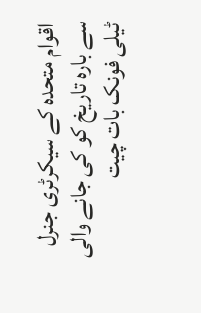اقوام متحدہ کے سیکرٹری جنرل سے بارہ تاریخ کو کی جانے والی ٹیلی فونک بات چیت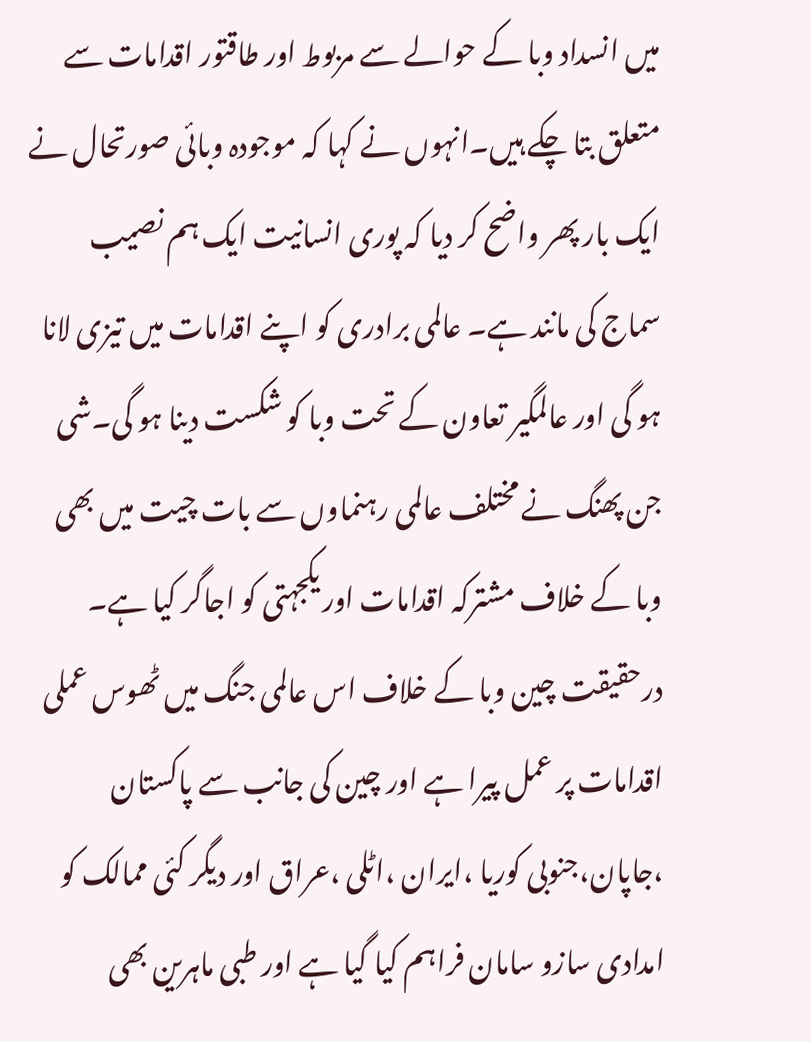میں انسداد وبا کے حوالے سے مربوط اور طاقتور اقدامات سے متعلق بتا چکے ہیں۔انہوں نے کہا کہ موجودہ وبائی صورتحال نے ایک بار پھر واضح کر دیا کہ پوری انسانیت ایک ہم نصیب سماج کی مانند ہے۔ عالمی برادری کو اپنے اقدامات میں تیزی لانا ہو گی اور عالمگیر تعاون کے تحت وبا کو شکست دینا ہو گی۔شی جن پھنگ نے مختلف عالمی رہنماوں سے بات چیت میں بھی وبا کے خلاف مشترکہ اقدامات اور یکجہتی کو اجاگر کیا ہے۔
درحقیقت چین وبا کے خلاف اس عالمی جنگ میں ٹھوس عملی اقدامات پر عمل پیرا ہے اور چین کی جانب سے پاکستان ،جاپان،جنوبی کوریا ،ایران ،اٹلی ،عراق اور دیگر کئی ممالک کو امدادی سازو سامان فراہم کیا گیا ہے اور طبی ماہرین بھی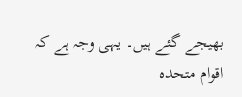بھیجے گئے ہیں۔ یہی وجہ ہے کہ اقوام متحدہ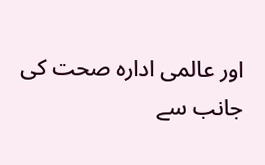اور عالمی ادارہ صحت کی جانب سے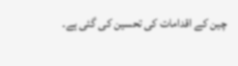چین کے اقدامات کی تحسین کی گئی ہے۔